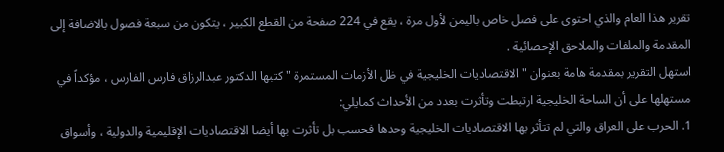تقرير هذا العام والذي احتوى على فصل خاص باليمن لأول مرة ، يقع في 224 صفحة من القطع الكبير ، يتكون من سبعة فصول بالاضافة إلى المقدمة والملفات والملاحق الإحصائية .
استهل التقرير بمقدمة هامة بعنوان " الاقتصاديات الخليجية في ظل الأزمات المستمرة " كتبها الدكتور عبدالرزاق فارس الفارس ، مؤكداً في مستهلها على أن الساحة الخليجية ارتبطت وتأثرت بعدد من الأحداث كمايلي:
1. الحرب على العراق والتي لم تتأثر بها الاقتصاديات الخليجية وحدها فحسب بل تأثرت بها أيضا الاقتصاديات الإقليمية والدولية ، وأسواق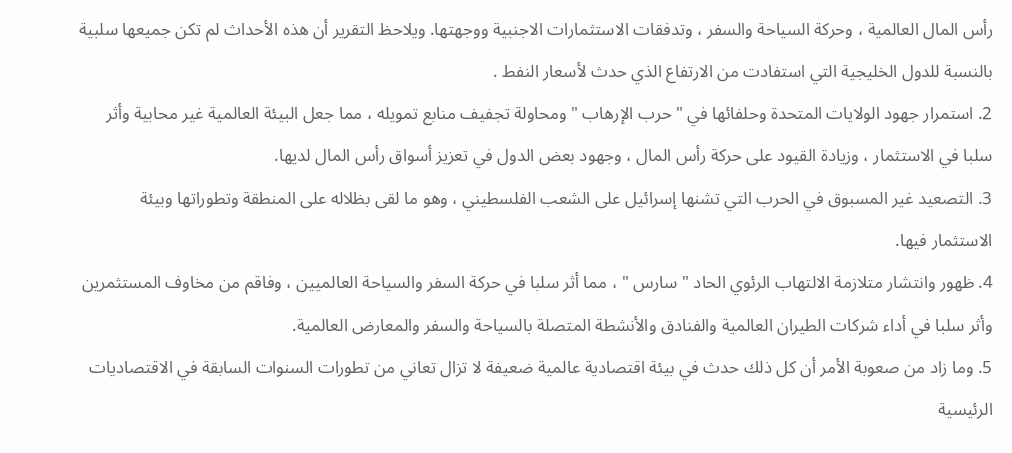رأس المال العالمية ، وحركة السياحة والسفر ، وتدفقات الاستثمارات الاجنبية ووجهتها. ويلاحظ التقرير أن هذه الأحداث لم تكن جميعها سلبية بالنسبة للدول الخليجية التي استفادت من الارتفاع الذي حدث لأسعار النفط .
2. استمرار جهود الولايات المتحدة وحلفائها في " حرب الإرهاب " ومحاولة تجفيف منابع تمويله ، مما جعل البيئة العالمية غير محابية وأثر سلبا في الاستثمار ، وزيادة القيود على حركة رأس المال ، وجهود بعض الدول في تعزيز أسواق رأس المال لديها.
3. التصعيد غير المسبوق في الحرب التي تشنها إسرائيل على الشعب الفلسطيني ، وهو ما لقى بظلاله على المنطقة وتطوراتها وبيئة الاستثمار فيها.
4. ظهور وانتشار متلازمة الالتهاب الرئوي الحاد " سارس " ، مما أثر سلبا في حركة السفر والسياحة العالميين ، وفاقم من مخاوف المستثمرين وأثر سلبا في أداء شركات الطيران العالمية والفنادق والأنشطة المتصلة بالسياحة والسفر والمعارض العالمية.
5. وما زاد من صعوبة الأمر أن كل ذلك حدث في بيئة اقتصادية عالمية ضعيفة لا تزال تعاني من تطورات السنوات السابقة في الاقتصاديات الرئيسية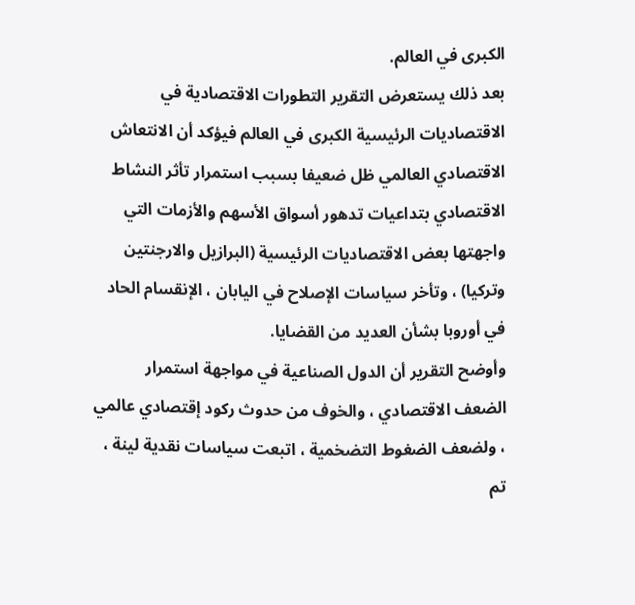الكبرى في العالم.
بعد ذلك يستعرض التقرير التطورات الاقتصادية في الاقتصاديات الرئيسية الكبرى في العالم فيؤكد أن الانتعاش الاقتصادي العالمي ظل ضعيفا بسبب استمرار تأثر النشاط الاقتصادي بتداعيات تدهور أسواق الأسهم والأزمات التي واجهتها بعض الاقتصاديات الرئيسية (البرازيل والارجنتين وتركيا) ، وتأخر سياسات الإصلاح في اليابان ، الإنقسام الحاد في أوروبا بشأن العديد من القضايا.
وأوضح التقرير أن الدول الصناعية في مواجهة استمرار الضعف الاقتصادي ، والخوف من حدوث ركود إقتصادي عالمي ، ولضعف الضغوط التضخمية ، اتبعت سياسات نقدية لينة ، تم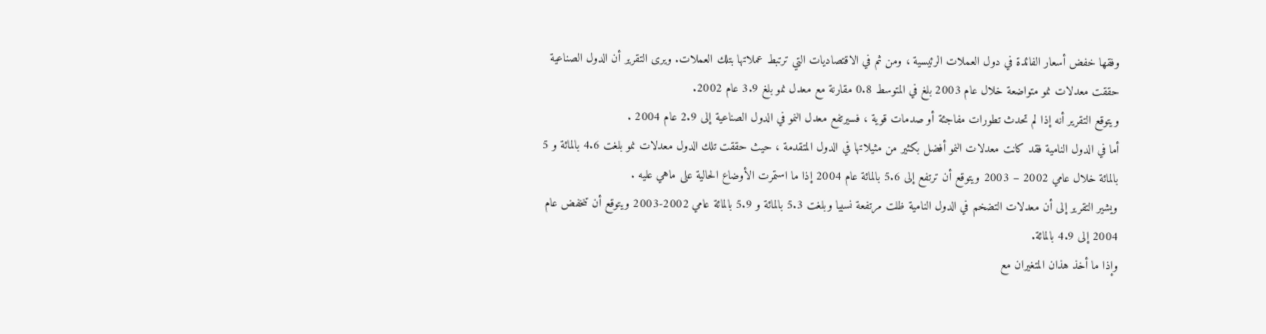وفقها خفض أسعار الفائدة في دول العملات الرئيسية ، ومن ثم في الاقتصاديات التي ترتبط عملاتها بتلك العملات. ويرى التقرير أن الدول الصناعية حققت معدلات نمو متواضعة خلال عام 2003 بلغ في المتوسط 0.8 مقارنة مع معدل نمو بلغ 3.9 عام 2002.
ويتوقع التقرير أنه إذا لم تحدث تطورات مفاجئة أو صدمات قوية ، فسيرتفع معدل النمو في الدول الصناعية إلى 2.9 عام 2004 .
أما في الدول النامية فقد كانت معدلات النمو أفضل بكثير من مثيلاتها في الدول المتقدمة ، حيث حققت تلك الدول معدلات نمو بلغت 4.6 بالمائة و 5 بالمائة خلال عامي 2002 – 2003 ويتوقع أن ترتفع إلى 5.6 بالمائة عام 2004 إذا ما استمرت الأوضاع الحالية على ماهي عليه .
ويشير التقرير إلى أن معدلات التضخم في الدول النامية ظلت مرتفعة نسبيا وبلغت 5.3 بالمائة و 5.9 بالمائة عامي 2002-2003 ويتوقع أن تنخفض عام 2004 إلى 4.9 بالمائة.
وإذا ما أخذ هذان المتغيران مع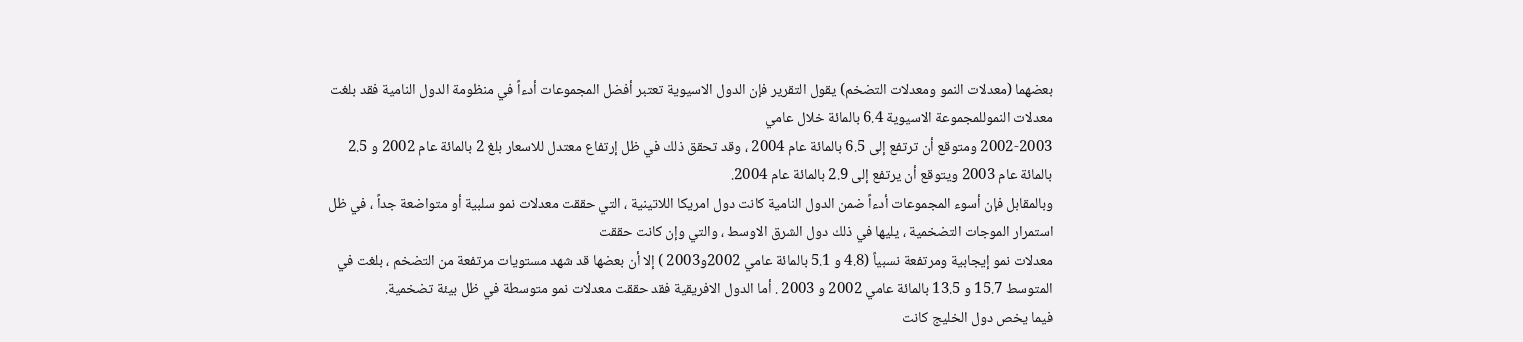بعضهما (معدلات النمو ومعدلات التضخم) يقول التقرير فإن الدول الاسيوية تعتبر أفضل المجموعات أدءاً في منظومة الدول النامية فقد بلغت معدلات النموللمجموعة الاسيوية 6.4 بالمائة خلال عامي
2002-2003 ومتوقع أن ترتفع إلى 6.5 بالمائة عام 2004 ، وقد تحقق ذلك في ظل إرتفاع معتدل للاسعار بلغ 2 بالمائة عام 2002 و 2.5 بالمائة عام 2003 ويتوقع أن يرتفع إلى 2.9 بالمائة عام 2004.
وبالمقابل فإن أسوء المجموعات أدءاً ضمن الدول النامية كانت دول امريكا اللاتينية ، التي حققت معدلات نمو سلبية أو متواضعة جداً ، في ظل استمرار الموجات التضخمية ، يليها في ذلك دول الشرق الاوسط ، والتي وإن كانت حققت
معدلات نمو إيجابية ومرتفعة نسبياً (4.8 و 5.1 بالمائة عامي 2002و2003 ) إلا أن بعضها قد شهد مستويات مرتفعة من التضخم ، بلغت في المتوسط 15.7 و 13.5 بالمائة عامي 2002 و 2003 . أما الدول الافريقية فقد حققت معدلات نمو متوسطة في ظل بيئة تضخمية.
فيما يخص دول الخليج كانت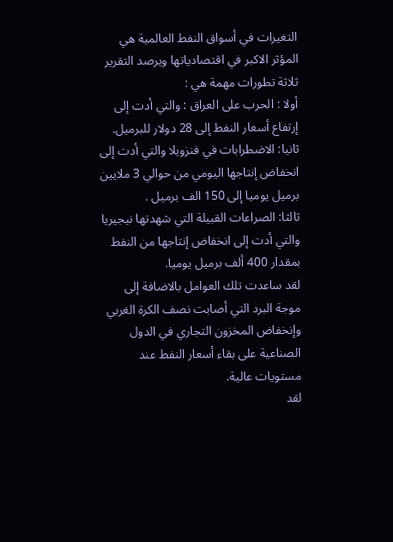التغيرات في أسواق النفط العالمية هي المؤثر الاكبر في اقتصادياتها ويرصد التقرير ثلاثة تطورات مهمة هي :
أولا : الحرب على العراق : والتي أدت إلى إرتفاع أسعار النفط إلى 28 دولار للبرميل.
ثانيا: الاضطرابات في فنزويلا والتي أدت إلى انخفاض إنتاجها اليومي من حوالي 3 ملايين برميل يوميا إلى 150 الف برميل .
ثالثا: الصراعات القبيلة التي شهدتها نيجيريا والتي أدت إلى انخفاض إنتاجها من النفط بمقدار 400 ألف برميل يوميا.
لقد ساعدت تلك العوامل بالاضافة إلى موجة البرد التي أصابت نصف الكرة الغربي وإنخفاض المخزون التجاري في الدول الصناعية على بقاء أسعار النفط عند مستويات عالية.
لقد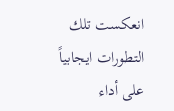انعكست تلك التطورات ايجابياً على أداء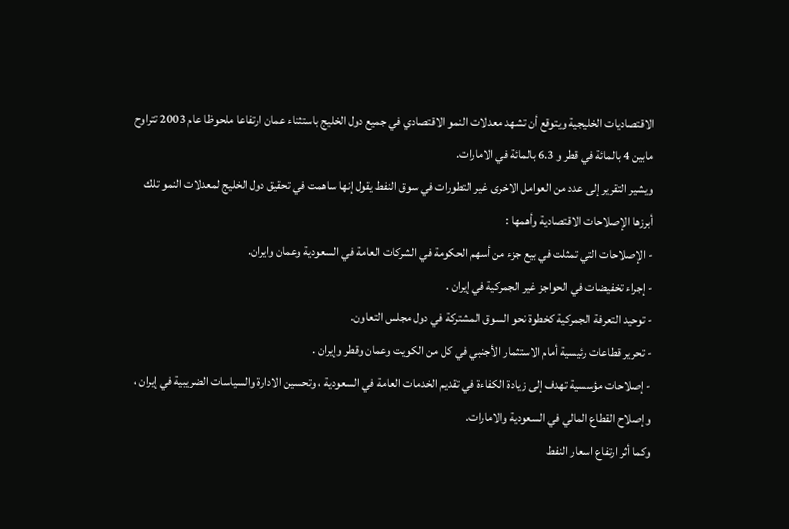الاقتصاديات الخليجية ويتوقع أن تشهد معدلات النمو الاقتصادي في جميع دول الخليج باستثناء عمان ارتفاعا ملحوظا عام 2003 تتراوح مابين 4 بالمائة في قطر و 6.3 بالمائة في الامارات.
ويشير التقرير إلى عدد من العوامل الاخرى غير التطورات في سوق النفط يقول إنها ساهمت في تحقيق دول الخليج لمعدلات النمو تلك أبرزها الإصلاحات الاقتصادية وأهمها :
- الإصلاحات التي تمثلت في بيع جزء من أسهم الحكومة في الشركات العامة في السعودية وعمان وايران.
- إجراء تخفيضات في الحواجز غير الجمركية في إيران .
- توحيد التعرفة الجمركية كخطوة نحو السوق المشتركة في دول مجلس التعاون.
- تحرير قطاعات رئيسية أمام الاستثمار الأجنبي في كل من الكويت وعمان وقطر وإيران .
- إصلاحات مؤسسية تهدف إلى زيادة الكفاءة في تقديم الخدمات العامة في السعودية ، وتحسين الادارة والسياسات الضريبية في إيران ، وإصلاح القطاع المالي في السعودية والامارات.
وكما أثر ارتفاع اسعار النفط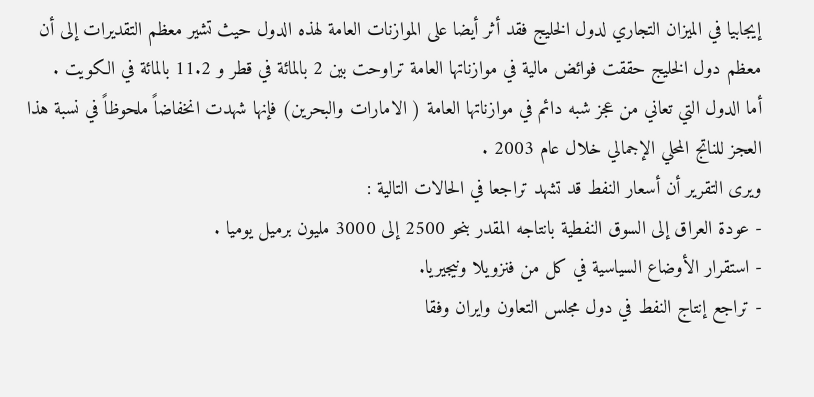إيجابيا في الميزان التجاري لدول الخليج فقد أثر أيضا على الموازنات العامة لهذه الدول حيث تشير معظم التقديرات إلى أن معظم دول الخليج حققت فوائض مالية في موازناتها العامة تراوحت بين 2 بالمائة في قطر و 11.2 بالمائة في الكويت .
أما الدول التي تعاني من عجز شبه دائم في موازناتها العامة ( الامارات والبحرين) فإنها شهدت انخفاضاً ملحوظاً في نسبة هذا العجز للناتج المحلي الإجمالي خلال عام 2003 .
ويرى التقرير أن أسعار النفط قد تشهد تراجعا في الحالات التالية :
- عودة العراق إلى السوق النفطية بانتاجه المقدر بنحو 2500 إلى 3000 مليون برميل يوميا .
- استقرار الأوضاع السياسية في كل من فنزويلا ونيجيريا.
- تراجع إنتاج النفط في دول مجلس التعاون وايران وفقا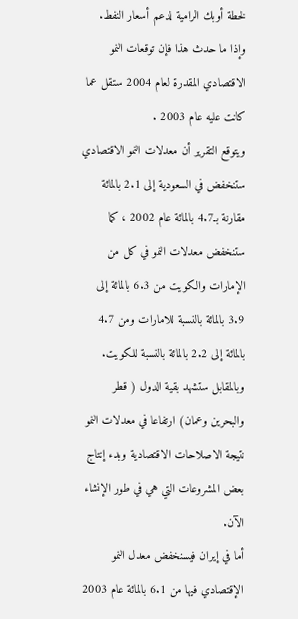لخطة أوبك الرامية لدعم أسعار النفط.
وإذا ما حدث هذا فإن توقعات النمو الاقتصادي المقدرة لعام 2004 ستقل عما كانت عليه عام 2003 .
ويتوقع التقرير أن معدلات النمو الاقتصادي ستنخفض في السعودية إلى 2.1 بالمائة مقارنة بـ4.7 بالمائة عام 2002 ، كما ستنخفض معدلات النمو في كل من الإمارات والكويت من 6.3 بالمائة إلى 3.9 بالمائة بالنسبة للامارات ومن 4.7 بالمائة إلى 2.2 بالمائة بالنسبة للكويت.
وبالمقابل ستشهد بقية الدول ( قطر والبحرين وعمان) ارتفاعا في معدلات النمو نتيجة الاصلاحات الاقتصادية وبدء إنتاج بعض المشروعات التي هي في طور الإنشاء الآن.
أما في إيران فيسنخفض معدل النمو الإقتصادي فيها من 6.1 بالمائة عام 2003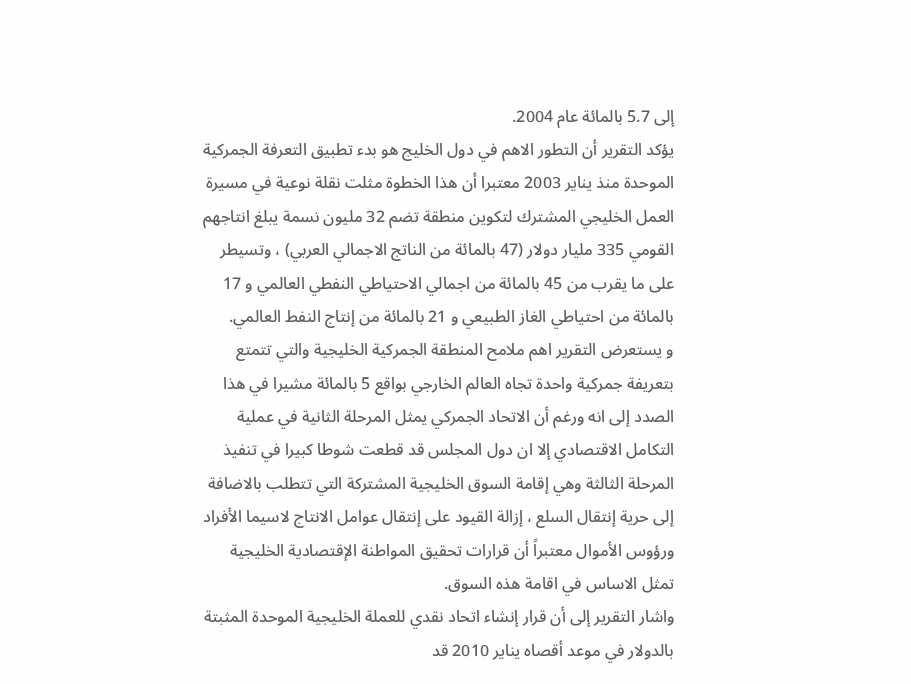إلى 5.7 بالمائة عام 2004.
يؤكد التقرير أن التطور الاهم في دول الخليج هو بدء تطبيق التعرفة الجمركية الموحدة منذ يناير 2003 معتبرا أن هذا الخطوة مثلت نقلة نوعية في مسيرة العمل الخليجي المشترك لتكوين منطقة تضم 32 مليون نسمة يبلغ انتاجهم القومي 335 مليار دولار (47 بالمائة من الناتج الاجمالي العربي) ، وتسيطر على ما يقرب من 45 بالمائة من اجمالي الاحتياطي النفطي العالمي و 17 بالمائة من احتياطي الغاز الطبيعي و 21 بالمائة من إنتاج النفط العالمي.
و يستعرض التقرير اهم ملامح المنطقة الجمركية الخليجية والتي تتمتع بتعريفة جمركية واحدة تجاه العالم الخارجي بواقع 5 بالمائة مشيرا في هذا الصدد إلى انه ورغم أن الاتحاد الجمركي يمثل المرحلة الثانية في عملية التكامل الاقتصادي إلا ان دول المجلس قد قطعت شوطا كبيرا في تنفيذ المرحلة الثالثة وهي إقامة السوق الخليجية المشتركة التي تتطلب بالاضافة إلى حرية إنتقال السلع ، إزالة القيود على إنتقال عوامل الانتاج لاسيما الأفراد ورؤوس الأموال معتبراً أن قرارات تحقيق المواطنة الإقتصادية الخليجية تمثل الاساس في اقامة هذه السوق.
واشار التقرير إلى أن قرار إنشاء اتحاد نقدي للعملة الخليجية الموحدة المثبتة بالدولار في موعد أقصاه يناير 2010 قد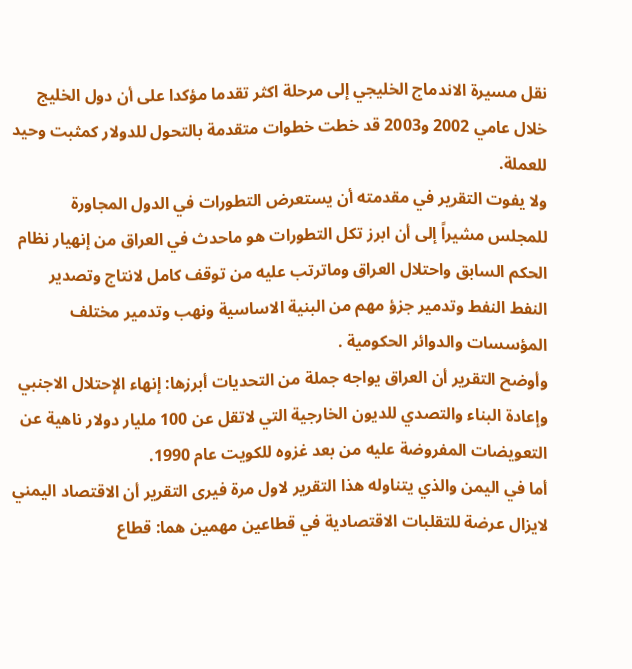نقل مسيرة الاندماج الخليجي إلى مرحلة اكثر تقدما مؤكدا على أن دول الخليج خلال عامي 2002 و2003 قد خطت خطوات متقدمة بالتحول للدولار كمثبت وحيد للعملة.
ولا يفوت التقرير في مقدمته أن يستعرض التطورات في الدول المجاورة للمجلس مشيراً إلى أن ابرز تكل التطورات هو ماحدث في العراق من إنهيار نظام الحكم السابق واحتلال العراق وماترتب عليه من توقف كامل لانتاج وتصدير النفط النفط وتدمير جزؤ مهم من البنية الاساسية ونهب وتدمير مختلف المؤسسات والدوائر الحكومية .
وأوضح التقرير أن العراق يواجه جملة من التحديات أبرزها: إنهاء الإحتلال الاجنبي وإعادة البناء والتصدي للديون الخارجية التي لاتقل عن 100 مليار دولار ناهية عن التعويضات المفروضة عليه من بعد غزوه للكويت عام 1990.
أما في اليمن والذي يتناوله هذا التقرير لاول مرة فيرى التقرير أن الاقتصاد اليمني لايزال عرضة للتقلبات الاقتصادية في قطاعين مهمين هما: قطاع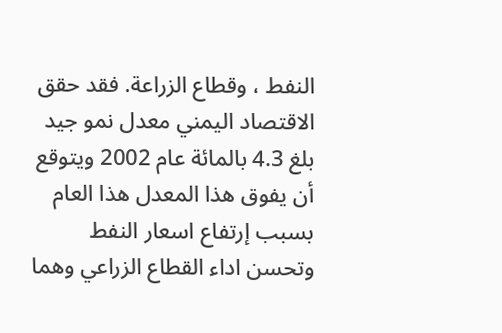النفط ، وقطاع الزراعة. فقد حقق الاقتصاد اليمني معدل نمو جيد بلغ 4.3 بالمائة عام 2002 ويتوقع أن يفوق هذا المعدل هذا العام بسبب إرتفاع اسعار النفط وتحسن اداء القطاع الزراعي وهما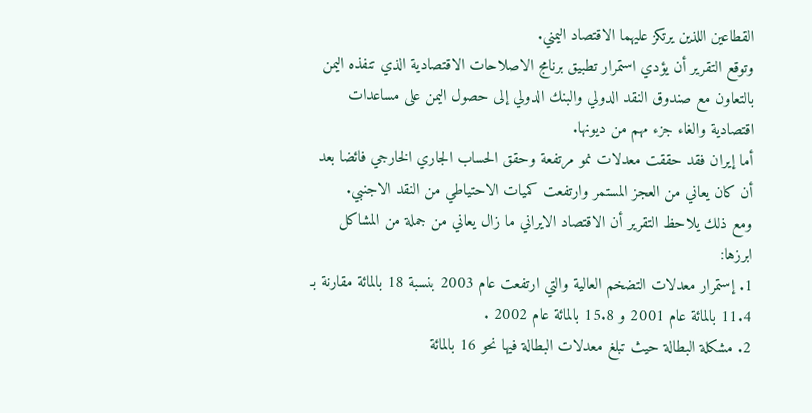القطاعين اللذين يرتكز عليهما الاقتصاد اليمني.
وتوقع التقرير أن يؤدي استمرار تطبيق برنامج الاصلاحات الاقتصادية الذي تنفذه اليمن بالتعاون مع صندوق النقد الدولي والبنك الدولي إلى حصول اليمن على مساعدات اقتصادية والغاء جزء مهم من ديونها.
أما إيران فقد حققت معدلات نمو مرتفعة وحقق الحساب الجاري الخارجي فائضا بعد أن كان يعاني من العجز المستمر وارتفعت كميات الاحتياطي من النقد الاجنبي.
ومع ذلك يلاحظ التقرير أن الاقتصاد الايراني ما زال يعاني من جملة من المشاكل ابرزها:
1. إستمرار معدلات التضخم العالية والتي ارتفعت عام 2003 بنسبة 18 بالمائة مقارنة بـ 11.4 بالمائة عام 2001 و 15.8 بالمائة عام 2002 .
2. مشكلة البطالة حيث تبلغ معدلات البطالة فيها نحو 16 بالمائة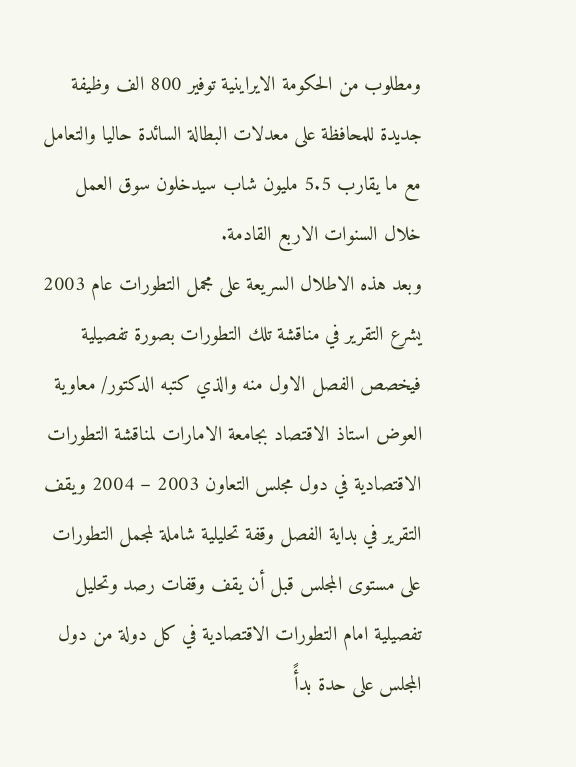ومطلوب من الحكومة الايراينية توفير 800 الف وظيفة جديدة للمحافظة على معدلات البطالة السائدة حاليا والتعامل مع ما يقارب 5.5 مليون شاب سيدخلون سوق العمل خلال السنوات الاربع القادمة.
وبعد هذه الاطلال السريعة على مجمل التطورات عام 2003 يشرع التقرير في مناقشة تلك التطورات بصورة تفصيلية فيخصص الفصل الاول منه والذي كتبه الدكتور/ معاوية العوض استاذ الاقتصاد بجامعة الامارات لمناقشة التطورات الاقتصادية في دول مجلس التعاون 2003 – 2004 ويقف التقرير في بداية الفصل وقفة تحليلية شاملة لمجمل التطورات على مستوى المجلس قبل أن يقف وقفات رصد وتحليل تفصيلية امام التطورات الاقتصادية في كل دولة من دول المجلس على حدة بدأً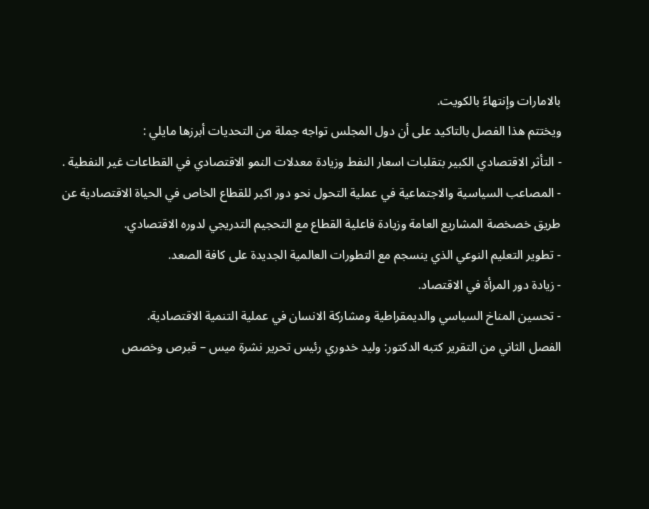بالامارات وإنتهاءً بالكويت.
ويختتم هذا الفصل بالتاكيد على أن دول المجلس تواجه جملة من التحديات أبرزها مايلي :
- التأثر الاقتصادي الكبير بتقلبات اسعار النفط وزيادة معدلات النمو الاقتصادي في القطاعات غير النفطية .
- المصاعب السياسية والاجتماعية في عملية التحول نحو دور اكبر للقطاع الخاص في الحياة الاقتصادية عن طريق خصخصة المشاريع العامة وزيادة فاعلية القطاع مع التحجيم التدريجي لدوره الاقتصادي.
- تطوير التعليم النوعي الذي ينسجم مع التطورات العالمية الجديدة على كافة الصعد.
- زيادة دور المرأة في الاقتصاد.
- تحسين المناخ السياسي والديمقراطية ومشاركة الانسان في عملية التنمية الاقتصادية.
الفصل الثاني من التقرير كتبه الدكتور: وليد خدوري رئيس تحرير نشرة ميس – قبرص وخصص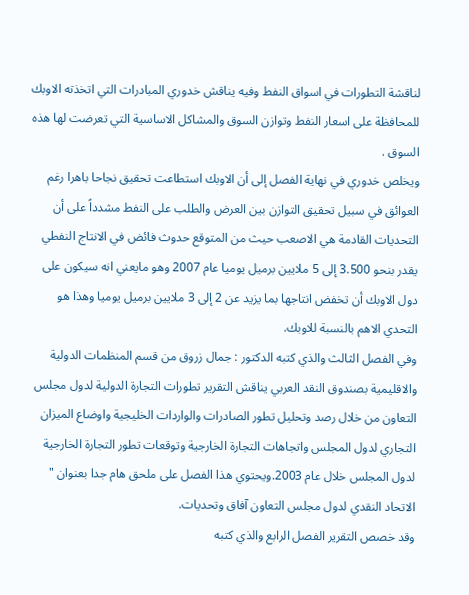لناقشة التطورات في اسواق النفط وفيه يناقش خدوري المبادرات التي اتخذته الاوبك للمحافظة على اسعار النفط وتوازن السوق والمشاكل الاساسية التي تعرضت لها هذه السوق .
ويخلص خدوري في نهاية الفصل إلى أن الاوبك استطاعت تحقيق نجاحا باهرا رغم العوائق في سبيل تحقيق التوازن بين العرض والطلب على النفط مشدداً على أن التحديات القادمة هي الاصعب حيث من المتوقع حدوث فائض في الانتاج النفطي يقدر بنحو 3.500 إلى 5 ملايين برميل يوميا عام 2007 وهو مايعني انه سيكون على دول الاوبك أن تخفض انتاجها بما يزيد عن 2 إلى 3 ملايين برميل يوميا وهذا هو التحدي الاهم بالنسبة للاوبك.
وفي الفصل الثالث والذي كتبه الدكتور : جمال زروق من قسم المنظمات الدولية والاقليمية بصندوق النقد العربي يناقش التقرير تطورات التجارة الدولية لدول مجلس التعاون من خلال رصد وتحليل تطور الصادرات والواردات الخليجية واوضاع الميزان التجاري لدول المجلس واتجاهات التجارة الخارجية وتوقعات تطور التجارة الخارجية لدول المجلس خلال عام 2003.ويحتوي هذا الفصل على ملحق هام جدا بعنوان " الاتحاد النقدي لدول مجلس التعاون آفاق وتحديات.
وقد خصص التقرير الفصل الرابع والذي كتبه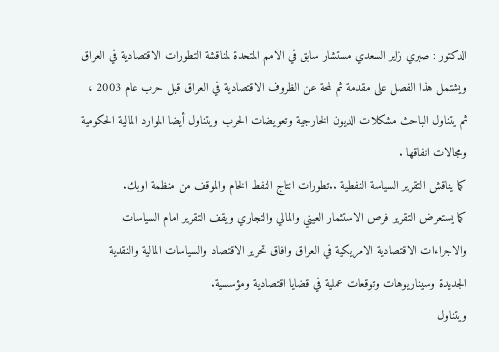الدكتور : صبري زاير السعدي مستشار سابق في الامم المتحدة لمناقشة التطورات الاقتصادية في العراق ويشتمل هذا الفصل على مقدمة ثم لمحة عن الظروف الاقتصادية في العراق قبل حرب عام 2003 ، ثم يتناول الباحث مشكلات الديون الخارجية وتعويضات الحرب ويتناول أيضا الموارد المالية الحكومية ومجالات انفاقها .
كما يناقش التقرير السياسة النفطية ..تطورات انتاج النفط الخام والموقف من منظمة اوبك.
كما يستعرض التقرير فرص الاستثمار العيني والمالي والتجاري ويقف التقرير امام السياسات والاجراءات الاقتصادية الامريكية في العراق وافاق تحرير الاقتصاد والسياسات المالية والنقدية الجديدة وسيناريوهات وتوقعات عملية في قضايا اقتصادية ومؤسسية.
ويتناول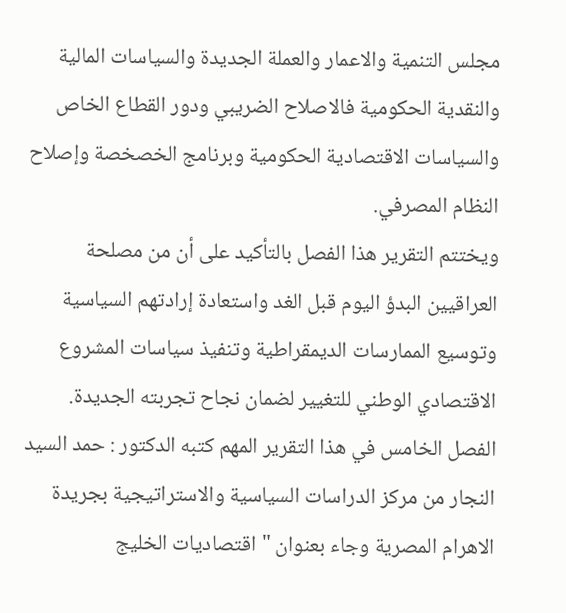مجلس التنمية والاعمار والعملة الجديدة والسياسات المالية والنقدية الحكومية فالاصلاح الضريبي ودور القطاع الخاص والسياسات الاقتصادية الحكومية وبرنامج الخصخصة وإصلاح النظام المصرفي.
ويختتم التقرير هذا الفصل بالتأكيد على أن من مصلحة العراقيين البدؤ اليوم قبل الغد واستعادة إرادتهم السياسية وتوسيع الممارسات الديمقراطية وتنفيذ سياسات المشروع الاقتصادي الوطني للتغيير لضمان نجاح تجربته الجديدة.
الفصل الخامس في هذا التقرير المهم كتبه الدكتور : حمد السيد النجار من مركز الدراسات السياسية والاستراتيجية بجريدة الاهرام المصرية وجاء بعنوان " اقتصاديات الخليج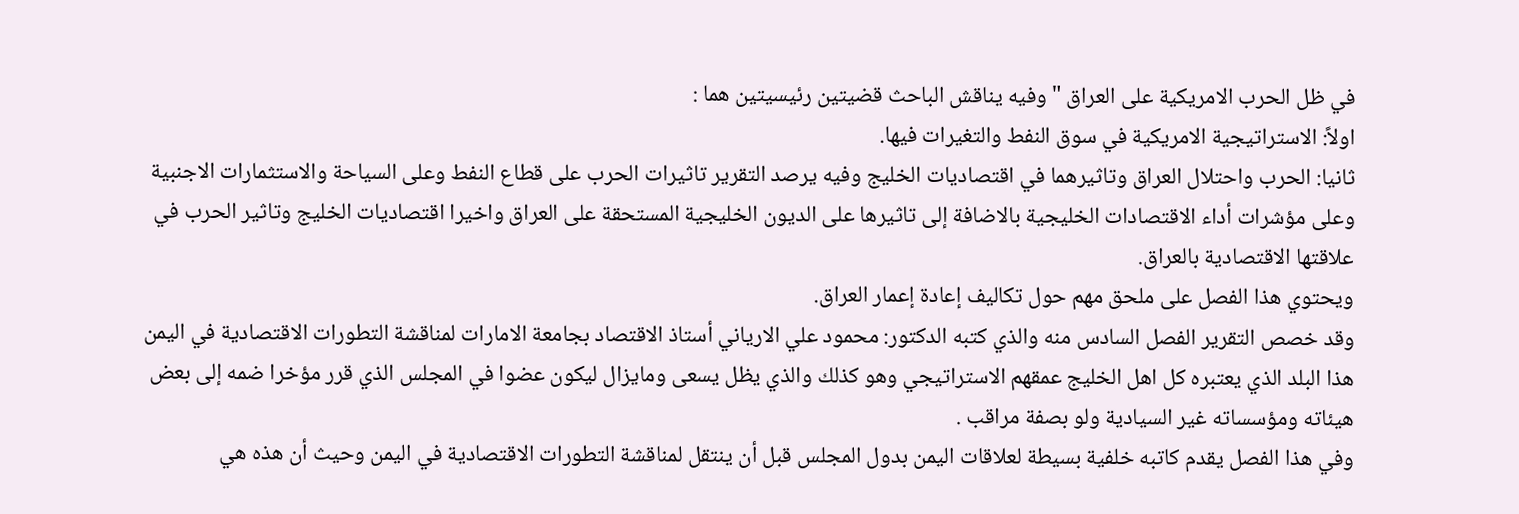في ظل الحرب الامريكية على العراق " وفيه يناقش الباحث قضيتين رئيسيتين هما :
اولاً: الاستراتيجية الامريكية في سوق النفط والتغيرات فيها.
ثانيا: الحرب واحتلال العراق وتاثيرهما في اقتصاديات الخليج وفيه يرصد التقرير تاثيرات الحرب على قطاع النفط وعلى السياحة والاستثمارات الاجنبية وعلى مؤشرات أداء الاقتصادات الخليجية بالاضافة إلى تاثيرها على الديون الخليجية المستحقة على العراق واخيرا اقتصاديات الخليج وتاثير الحرب في علاقتها الاقتصادية بالعراق.
ويحتوي هذا الفصل على ملحق مهم حول تكاليف إعادة إعمار العراق.
وقد خصص التقرير الفصل السادس منه والذي كتبه الدكتور: محمود علي الارياني أستاذ الاقتصاد بجامعة الامارات لمناقشة التطورات الاقتصادية في اليمن هذا البلد الذي يعتبره كل اهل الخليج عمقهم الاستراتيجي وهو كذلك والذي يظل يسعى ومايزال ليكون عضوا في المجلس الذي قرر مؤخرا ضمه إلى بعض هيئاته ومؤسساته غير السيادية ولو بصفة مراقب .
وفي هذا الفصل يقدم كاتبه خلفية بسيطة لعلاقات اليمن بدول المجلس قبل أن ينتقل لمناقشة التطورات الاقتصادية في اليمن وحيث أن هذه هي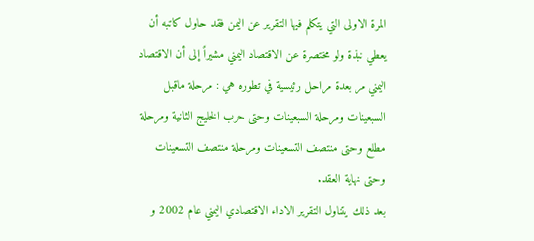المرة الاولى التي يتكلم فيها التقرير عن اليمن فقد حاول كاتبه أن يعطي نبذة ولو مختصرة عن الاقتصاد اليمني مشيراً إلى أن الاقتصاد اليمني مر بعدة مراحل رئيسية في تطوره هي : مرحلة ماقبل السبعينات ومرحلة السبعينات وحتى حرب الخليج الثانية ومرحلة مطلع وحتى منتصف التسعينات ومرحلة منتصف التسعينات وحتى نهاية العقد.
بعد ذلك يتناول التقرير الاداء الاقتصادي اليمني عام 2002 و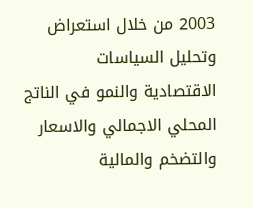2003 من خلال استعراض وتحليل السياسات الاقتصادية والنمو في الناتج المحلي الاجمالي والاسعار والتضخم والمالية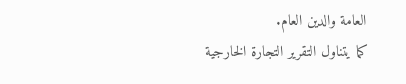العامة والدين العام.
كما يتناول التقرير التجارة الخارجية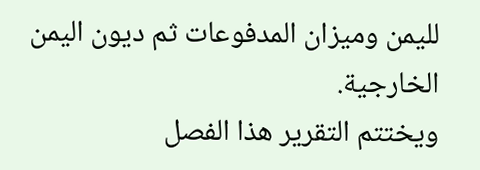لليمن وميزان المدفوعات ثم ديون اليمن الخارجية.
ويختتم التقرير هذا الفصل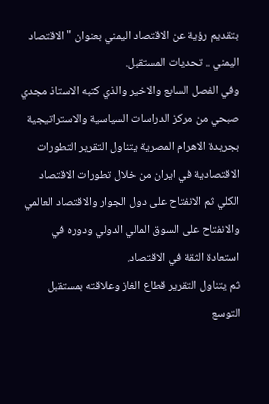بتقديم رؤية عن الاقتصاد اليمني بعنوان " الاقتصاد اليمني .. تحديات المستقبل.
وفي الفصل السابع والاخير والذي كتبه الاستاذ مجدي صبحي من مركز الدراسات السياسية والاستراتيجية بجريدة الاهرام المصرية يتناول التقرير التطورات الاقتصادية في ايران من خلال تطورات الاقتصاد الكلي ثم الانفتاح على دول الجوار والاقتصاد العالمي والانفتاح على السوق المالي الدولي ودوره في استعادة الثقة في الاقتصاد.
ثم يتناول التقرير قطاع الغاز وعلاقته بمستقبل التوسع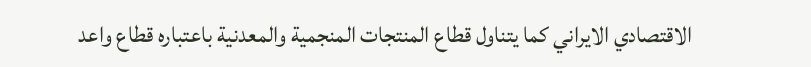الاقتصادي الايراني كما يتناول قطاع المنتجات المنجمية والمعدنية باعتباره قطاع واعد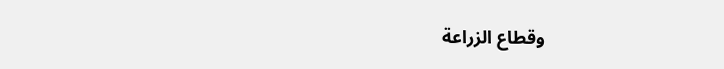وقطاع الزراعة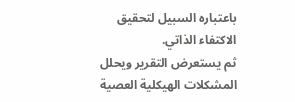باعتباره السبيل لتحقيق الاكتفاء الذاتي.
ثم يستعرض التقرير ويحلل المشكلات الهيكلية العصية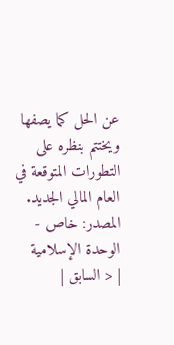عن الحل كما يصفها ويختتم بنظره على التطورات المتوقعة في العام المالي الجديد.
المصدر: خاص - الوحدة الإسلامية
| < السابق |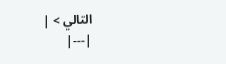التالي > |
|---|